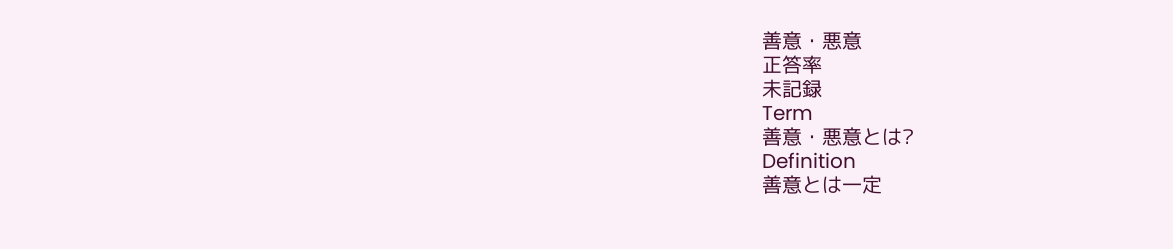善意・悪意
正答率
未記録
Term
善意・悪意とは?
Definition
善意とは一定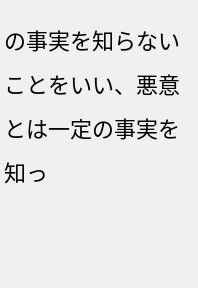の事実を知らないことをいい、悪意とは一定の事実を知っ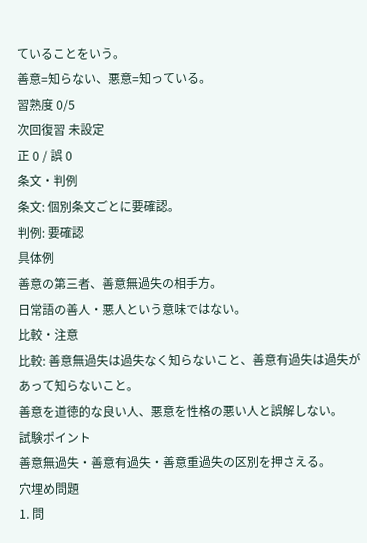ていることをいう。
善意=知らない、悪意=知っている。
習熟度 0/5
次回復習 未設定
正 0 / 誤 0
条文・判例
条文: 個別条文ごとに要確認。
判例: 要確認
具体例
善意の第三者、善意無過失の相手方。
日常語の善人・悪人という意味ではない。
比較・注意
比較: 善意無過失は過失なく知らないこと、善意有過失は過失があって知らないこと。
善意を道徳的な良い人、悪意を性格の悪い人と誤解しない。
試験ポイント
善意無過失・善意有過失・善意重過失の区別を押さえる。
穴埋め問題
1. 問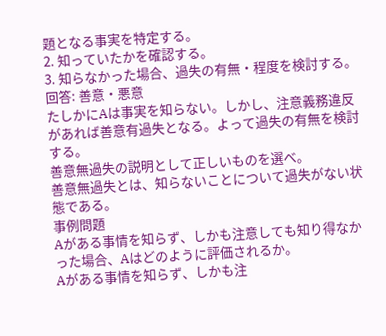題となる事実を特定する。
2. 知っていたかを確認する。
3. 知らなかった場合、過失の有無・程度を検討する。
回答: 善意・悪意
たしかにAは事実を知らない。しかし、注意義務違反があれば善意有過失となる。よって過失の有無を検討する。
善意無過失の説明として正しいものを選べ。
善意無過失とは、知らないことについて過失がない状態である。
事例問題
Aがある事情を知らず、しかも注意しても知り得なかった場合、Aはどのように評価されるか。
Aがある事情を知らず、しかも注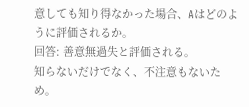意しても知り得なかった場合、Aはどのように評価されるか。
回答: 善意無過失と評価される。
知らないだけでなく、不注意もないため。